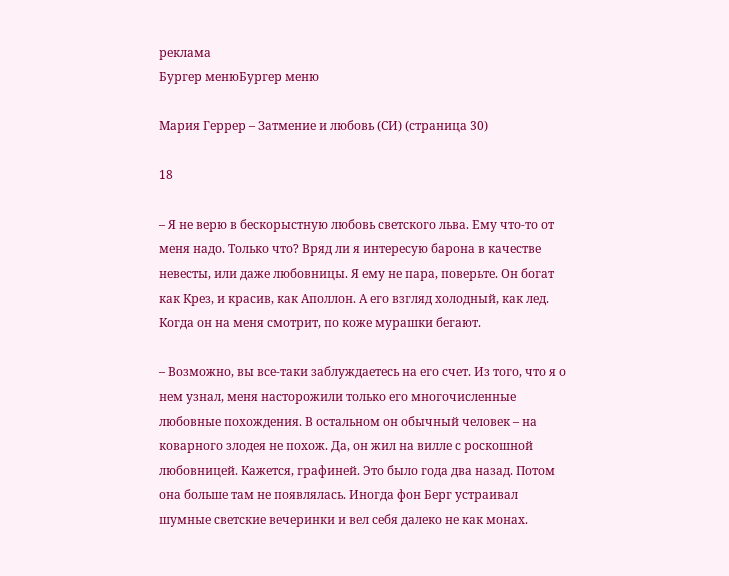реклама
Бургер менюБургер меню

Мария Геррер – Затмение и любовь (СИ) (страница 30)

18

– Я не верю в бескорыстную любовь светского льва. Ему что-то от меня надо. Только что? Вряд ли я интересую барона в качестве невесты, или даже любовницы. Я ему не пара, поверьте. Он богат как Крез, и красив, как Аполлон. А его взгляд холодный, как лед. Когда он на меня смотрит, по коже мурашки бегают.

– Возможно, вы все-таки заблуждаетесь на его счет. Из того, что я о нем узнал, меня насторожили только его многочисленные любовные похождения. В остальном он обычный человек – на коварного злодея не похож. Да, он жил на вилле с роскошной любовницей. Кажется, графиней. Это было года два назад. Потом она больше там не появлялась. Иногда фон Берг устраивал шумные светские вечеринки и вел себя далеко не как монах.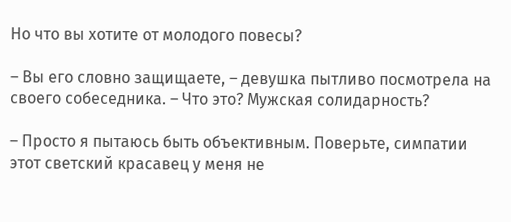Но что вы хотите от молодого повесы?

– Вы его словно защищаете, – девушка пытливо посмотрела на своего собеседника. – Что это? Мужская солидарность?

– Просто я пытаюсь быть объективным. Поверьте, симпатии этот светский красавец у меня не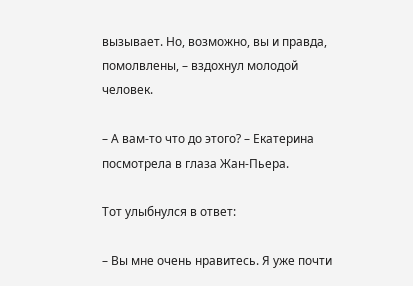вызывает. Но, возможно, вы и правда, помолвлены, – вздохнул молодой человек.

– А вам-то что до этого? – Екатерина посмотрела в глаза Жан-Пьера.

Тот улыбнулся в ответ:

– Вы мне очень нравитесь. Я уже почти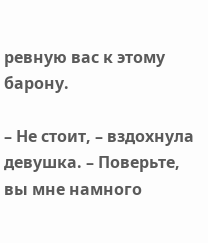ревную вас к этому барону.

– Не стоит, – вздохнула девушка. – Поверьте, вы мне намного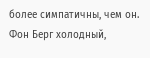более симпатичны, чем он. Фон Берг холодный,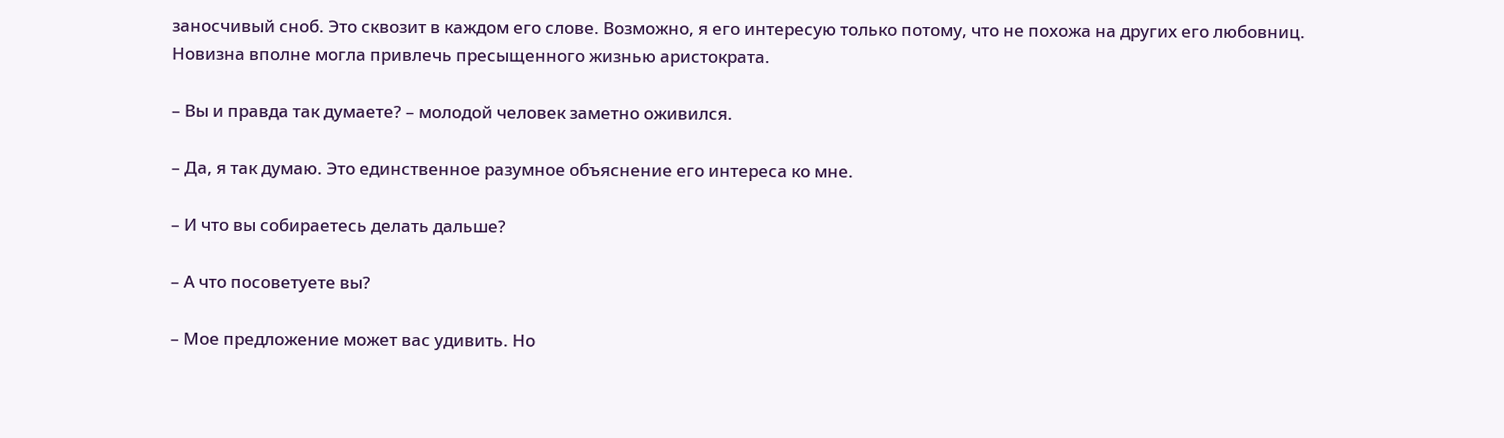заносчивый сноб. Это сквозит в каждом его слове. Возможно, я его интересую только потому, что не похожа на других его любовниц. Новизна вполне могла привлечь пресыщенного жизнью аристократа.

– Вы и правда так думаете? – молодой человек заметно оживился.

– Да, я так думаю. Это единственное разумное объяснение его интереса ко мне.

– И что вы собираетесь делать дальше?

– А что посоветуете вы?

– Мое предложение может вас удивить. Но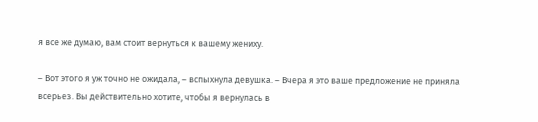я все же думаю, вам стоит вернуться к вашему жениху.

– Вот этого я уж точно не ожидала, – вспыхнула девушка. – Вчера я это ваше предложение не приняла всерьез. Вы действительно хотите, чтобы я вернулась в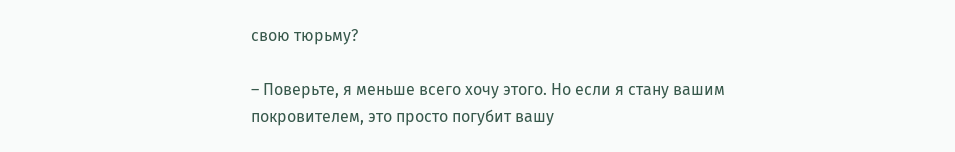свою тюрьму?

– Поверьте, я меньше всего хочу этого. Но если я стану вашим покровителем, это просто погубит вашу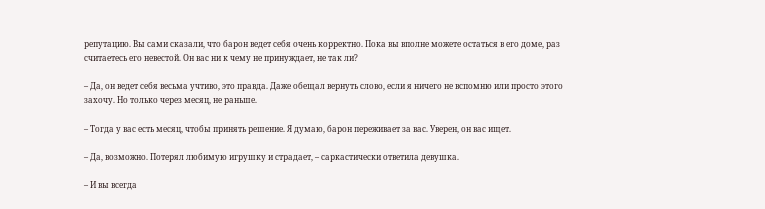репутацию. Вы сами сказали, что барон ведет себя очень корректно. Пока вы вполне можете остаться в его доме, раз считаетесь его невестой. Он вас ни к чему не принуждает, не так ли?

– Да, он ведет себя весьма учтиво, это правда. Даже обещал вернуть слово, если я ничего не вспомню или просто этого захочу. Но только через месяц, не раньше.

– Тогда у вас есть месяц, чтобы принять решение. Я думаю, барон переживает за вас. Уверен, он вас ищет.

– Да, возможно. Потерял любимую игрушку и страдает, – саркастически ответила девушка.

– И вы всегда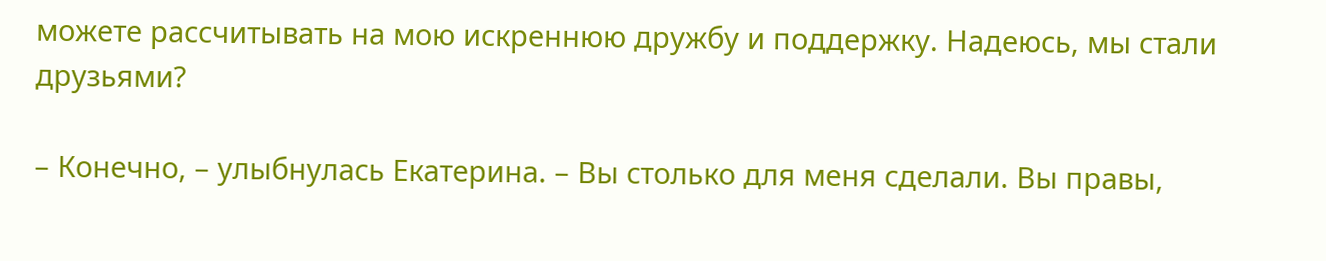можете рассчитывать на мою искреннюю дружбу и поддержку. Надеюсь, мы стали друзьями?

– Конечно, – улыбнулась Екатерина. – Вы столько для меня сделали. Вы правы,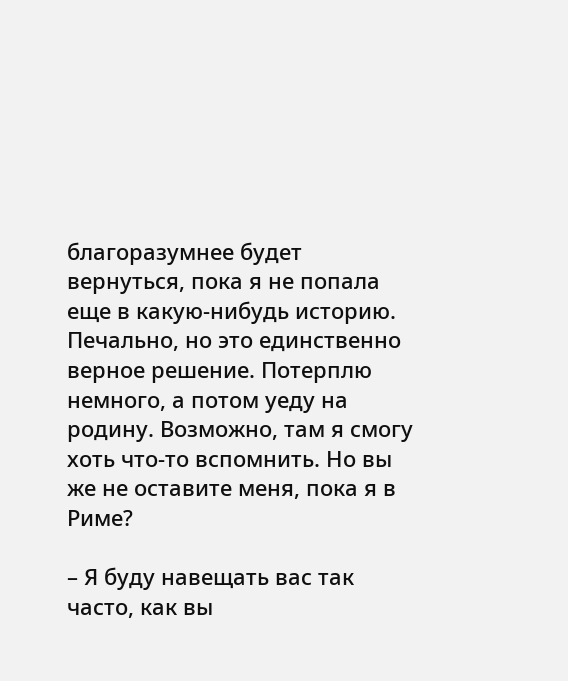благоразумнее будет вернуться, пока я не попала еще в какую-нибудь историю. Печально, но это единственно верное решение. Потерплю немного, а потом уеду на родину. Возможно, там я смогу хоть что-то вспомнить. Но вы же не оставите меня, пока я в Риме?

– Я буду навещать вас так часто, как вы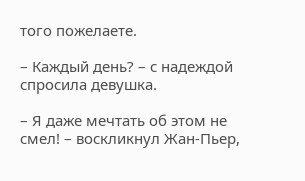того пожелаете.

– Каждый день? – с надеждой спросила девушка.

– Я даже мечтать об этом не смел! – воскликнул Жан-Пьер,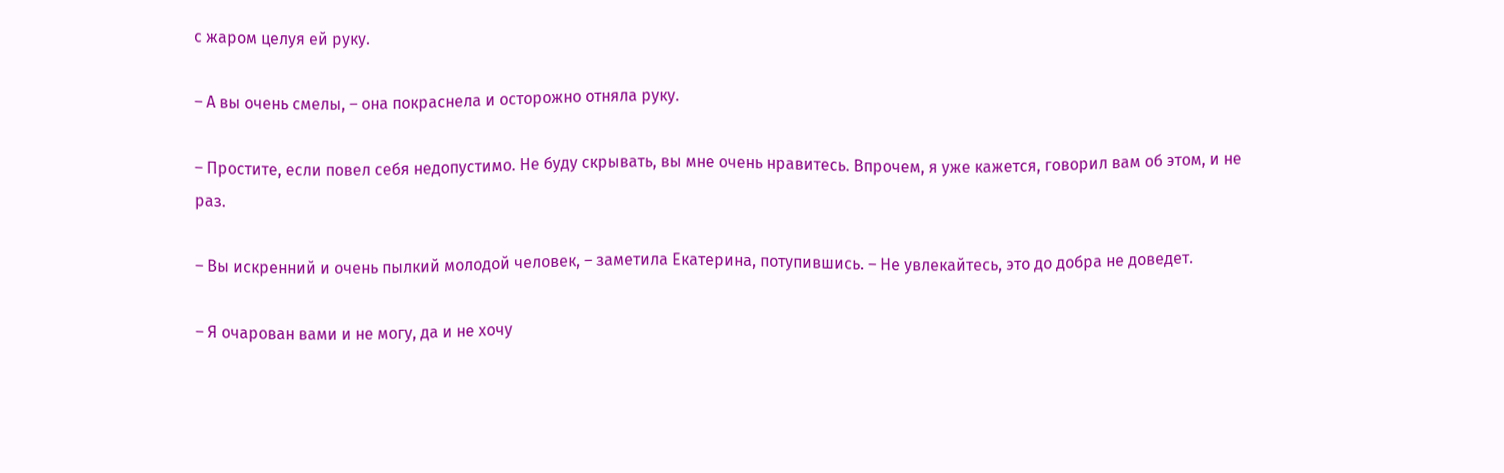с жаром целуя ей руку.

– А вы очень смелы, – она покраснела и осторожно отняла руку.

– Простите, если повел себя недопустимо. Не буду скрывать, вы мне очень нравитесь. Впрочем, я уже кажется, говорил вам об этом, и не раз.

– Вы искренний и очень пылкий молодой человек, – заметила Екатерина, потупившись. – Не увлекайтесь, это до добра не доведет.

– Я очарован вами и не могу, да и не хочу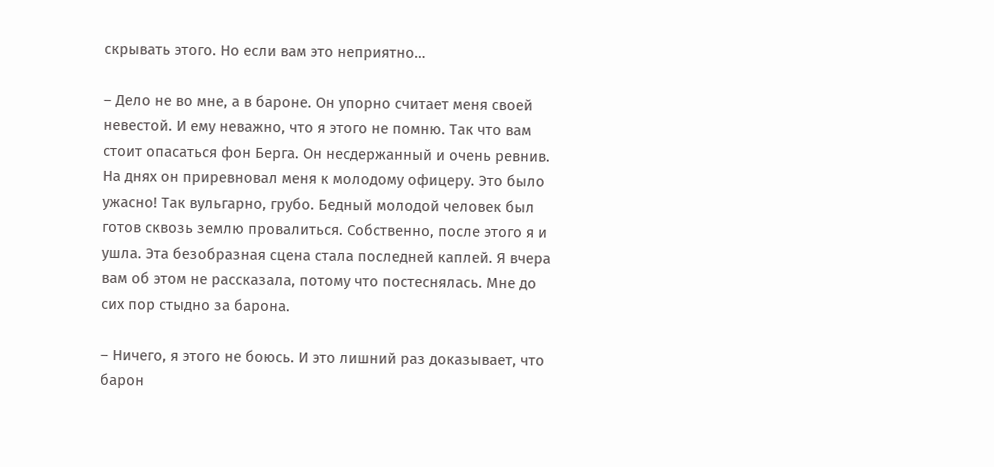скрывать этого. Но если вам это неприятно…

– Дело не во мне, а в бароне. Он упорно считает меня своей невестой. И ему неважно, что я этого не помню. Так что вам стоит опасаться фон Берга. Он несдержанный и очень ревнив. На днях он приревновал меня к молодому офицеру. Это было ужасно! Так вульгарно, грубо. Бедный молодой человек был готов сквозь землю провалиться. Собственно, после этого я и ушла. Эта безобразная сцена стала последней каплей. Я вчера вам об этом не рассказала, потому что постеснялась. Мне до сих пор стыдно за барона.

– Ничего, я этого не боюсь. И это лишний раз доказывает, что барон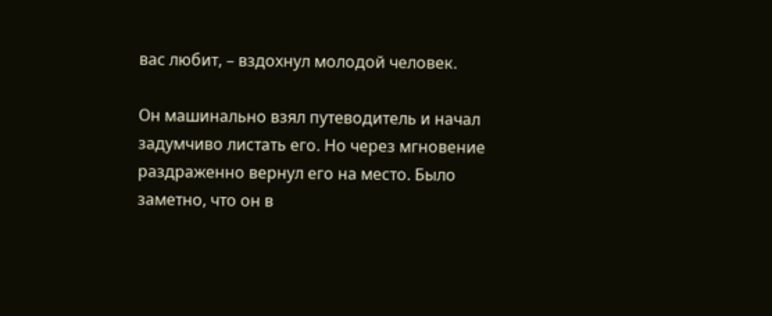вас любит, – вздохнул молодой человек.

Он машинально взял путеводитель и начал задумчиво листать его. Но через мгновение раздраженно вернул его на место. Было заметно, что он в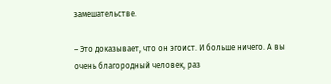замешательстве.

– Это доказывает, что он эгоист. И больше ничего. А вы очень благородный человек, раз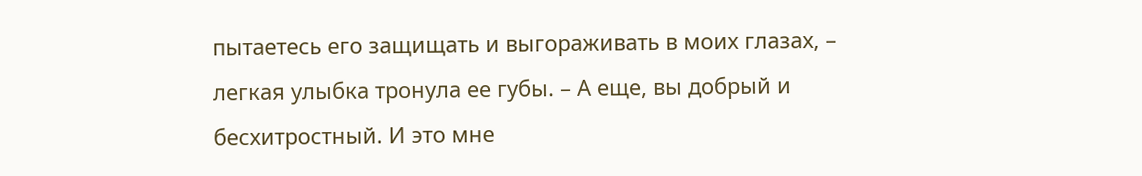пытаетесь его защищать и выгораживать в моих глазах, – легкая улыбка тронула ее губы. – А еще, вы добрый и бесхитростный. И это мне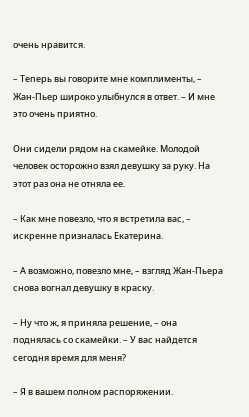очень нравится.

– Теперь вы говорите мне комплименты, – Жан-Пьер широко улыбнулся в ответ. – И мне это очень приятно.

Они сидели рядом на скамейке. Молодой человек осторожно взял девушку за руку. На этот раз она не отняла ее.

– Как мне повезло, что я встретила вас, – искренне призналась Екатерина.

– А возможно, повезло мне, – взгляд Жан-Пьера снова вогнал девушку в краску.

– Ну что ж, я приняла решение, – она поднялась со скамейки. – У вас найдется сегодня время для меня?

– Я в вашем полном распоряжении.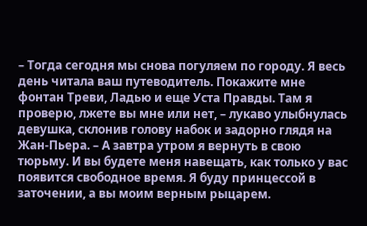– Тогда сегодня мы снова погуляем по городу. Я весь день читала ваш путеводитель. Покажите мне фонтан Треви, Ладью и еще Уста Правды. Там я проверю, лжете вы мне или нет, – лукаво улыбнулась девушка, склонив голову набок и задорно глядя на Жан-Пьера. – А завтра утром я вернуть в свою тюрьму. И вы будете меня навещать, как только у вас появится свободное время. Я буду принцессой в заточении, а вы моим верным рыцарем.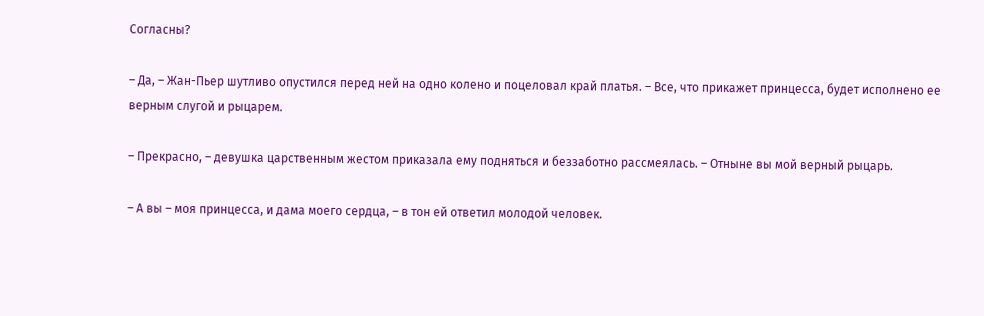Согласны?

– Да, – Жан-Пьер шутливо опустился перед ней на одно колено и поцеловал край платья. – Все, что прикажет принцесса, будет исполнено ее верным слугой и рыцарем.

– Прекрасно, – девушка царственным жестом приказала ему подняться и беззаботно рассмеялась. – Отныне вы мой верный рыцарь.

– А вы – моя принцесса, и дама моего сердца, – в тон ей ответил молодой человек.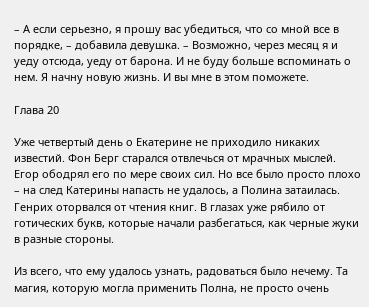– А если серьезно, я прошу вас убедиться, что со мной все в порядке, – добавила девушка. – Возможно, через месяц я и уеду отсюда, уеду от барона. И не буду больше вспоминать о нем. Я начну новую жизнь. И вы мне в этом поможете.

Глава 20

Уже четвертый день о Екатерине не приходило никаких известий. Фон Берг старался отвлечься от мрачных мыслей. Егор ободрял его по мере своих сил. Но все было просто плохо – на след Катерины напасть не удалось, а Полина затаилась. Генрих оторвался от чтения книг. В глазах уже рябило от готических букв, которые начали разбегаться, как черные жуки в разные стороны.

Из всего, что ему удалось узнать, радоваться было нечему. Та магия, которую могла применить Полна, не просто очень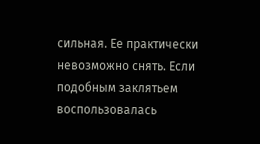сильная. Ее практически невозможно снять. Если подобным заклятьем воспользовалась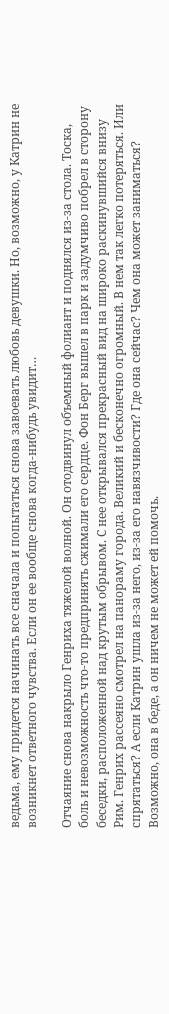ведьма, ему придется начинать все сначала и попытаться снова завоевать любовь девушки. Но, возможно, у Катрин не возникнет ответного чувства. Если он ее вообще снова когда-нибудь увидит…

Отчаяние снова накрыло Генриха тяжелой волной. Он отодвинул объемный фолиант и поднялся из-за стола. Тоска, боль и невозможность что-то предпринять сжимали его сердце. Фон Берг вышел в парк и задумчиво побрел в сторону беседки, расположенной над крутым обрывом. С нее открывался прекрасный вид на широко раскинувшийся внизу Рим. Генрих рассеяно смотрел на панораму города. Великий и бесконечно огромный. В нем так легко потеряться. Или спрятаться? А если Катрин ушла из-за него, из-за его навязчивости? Где она сейчас? Чем она может заниматься? Возможно, она в беде, а он ничем не может ей помочь.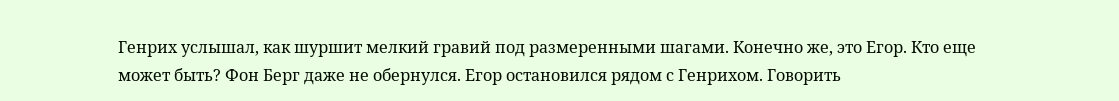Генрих услышал, как шуршит мелкий гравий под размеренными шагами. Конечно же, это Егор. Кто еще может быть? Фон Берг даже не обернулся. Егор остановился рядом с Генрихом. Говорить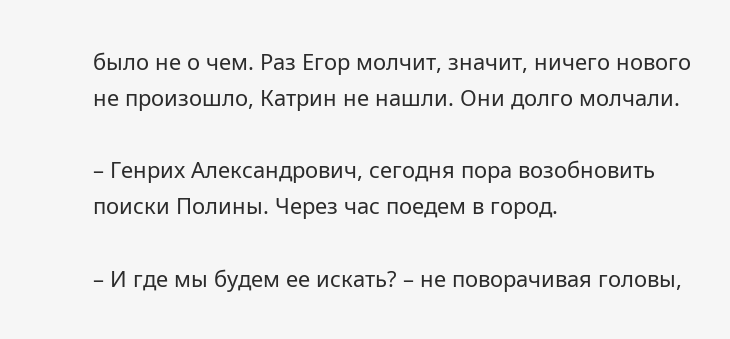было не о чем. Раз Егор молчит, значит, ничего нового не произошло, Катрин не нашли. Они долго молчали.

– Генрих Александрович, сегодня пора возобновить поиски Полины. Через час поедем в город.

– И где мы будем ее искать? – не поворачивая головы,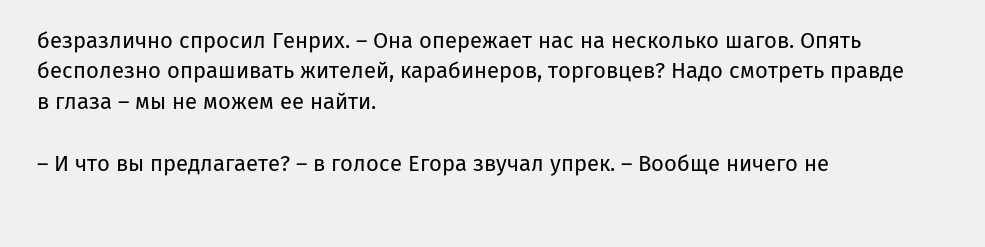безразлично спросил Генрих. – Она опережает нас на несколько шагов. Опять бесполезно опрашивать жителей, карабинеров, торговцев? Надо смотреть правде в глаза – мы не можем ее найти.

– И что вы предлагаете? – в голосе Егора звучал упрек. – Вообще ничего не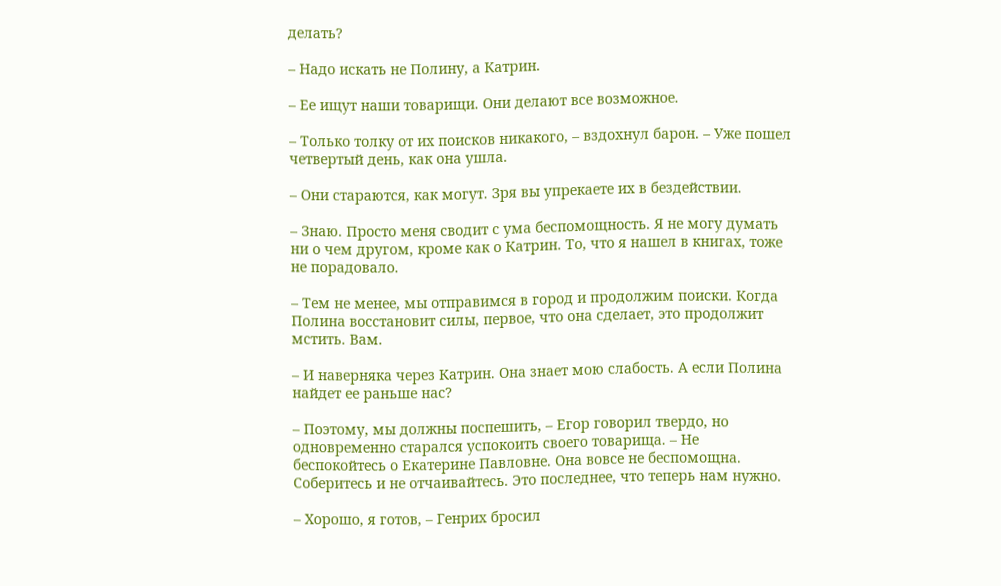делать?

– Надо искать не Полину, а Катрин.

– Ее ищут наши товарищи. Они делают все возможное.

– Только толку от их поисков никакого, – вздохнул барон. – Уже пошел четвертый день, как она ушла.

– Они стараются, как могут. Зря вы упрекаете их в бездействии.

– Знаю. Просто меня сводит с ума беспомощность. Я не могу думать ни о чем другом, кроме как о Катрин. То, что я нашел в книгах, тоже не порадовало.

– Тем не менее, мы отправимся в город и продолжим поиски. Когда Полина восстановит силы, первое, что она сделает, это продолжит мстить. Вам.

– И наверняка через Катрин. Она знает мою слабость. А если Полина найдет ее раньше нас?

– Поэтому, мы должны поспешить, – Егор говорил твердо, но одновременно старался успокоить своего товарища. – Не беспокойтесь о Екатерине Павловне. Она вовсе не беспомощна. Соберитесь и не отчаивайтесь. Это последнее, что теперь нам нужно.

– Хорошо, я готов, – Генрих бросил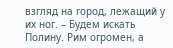взгляд на город, лежащий у их ног. – Будем искать Полину. Рим огромен, а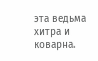эта ведьма хитра и коварна.